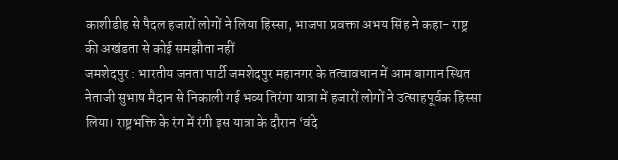काशीडीह से पैदल हजारों लोगों ने लिया हिस्सा, भाजपा प्रवक्ता अभय सिंह ने कहा- राष्ट्र की अखंडता से कोई समझौता नहीं
जमशेदपुर : भारतीय जनता पार्टी जमशेदपुर महानगर के तत्वावधान में आम बागान स्थित नेताजी सुभाष मैदान से निकाली गई भव्य तिरंगा यात्रा में हजारों लोगों ने उत्साहपूर्वक हिस्सा लिया। राष्ट्रभक्ति के रंग में रंगी इस यात्रा के दौरान ‘वंदे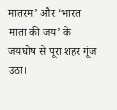मातरम’ और ‘भारत माता की जय’ के जयघोष से पूरा शहर गूंज उठा।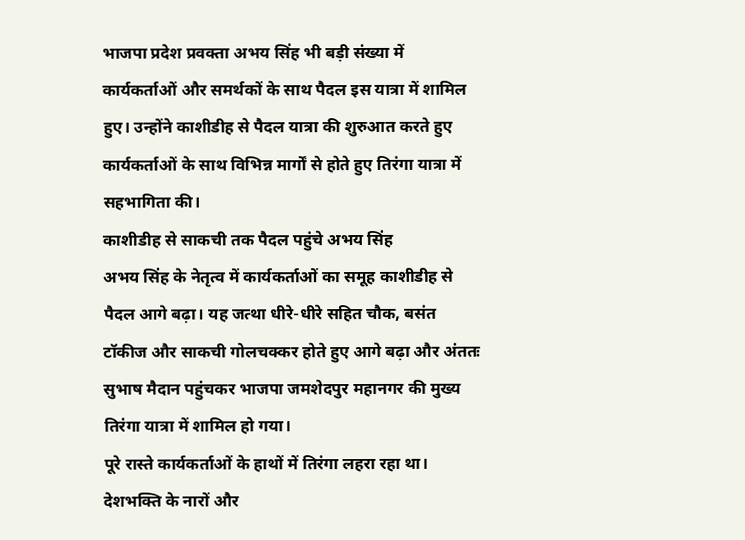भाजपा प्रदेश प्रवक्ता अभय सिंह भी बड़ी संख्या में कार्यकर्ताओं और समर्थकों के साथ पैदल इस यात्रा में शामिल हुए। उन्होंने काशीडीह से पैदल यात्रा की शुरुआत करते हुए कार्यकर्ताओं के साथ विभिन्न मार्गों से होते हुए तिरंगा यात्रा में सहभागिता की।
काशीडीह से साकची तक पैदल पहुंचे अभय सिंह
अभय सिंह के नेतृत्व में कार्यकर्ताओं का समूह काशीडीह से पैदल आगे बढ़ा। यह जत्था धीरे-धीरे सहित चौक, बसंत टॉकीज और साकची गोलचक्कर होते हुए आगे बढ़ा और अंततः सुभाष मैदान पहुंचकर भाजपा जमशेदपुर महानगर की मुख्य तिरंगा यात्रा में शामिल हो गया।
पूरे रास्ते कार्यकर्ताओं के हाथों में तिरंगा लहरा रहा था। देशभक्ति के नारों और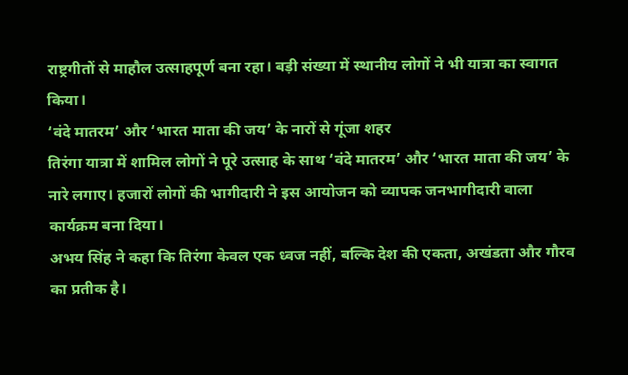राष्ट्रगीतों से माहौल उत्साहपूर्ण बना रहा। बड़ी संख्या में स्थानीय लोगों ने भी यात्रा का स्वागत किया।
‘वंदे मातरम’ और ‘भारत माता की जय’ के नारों से गूंजा शहर
तिरंगा यात्रा में शामिल लोगों ने पूरे उत्साह के साथ ‘वंदे मातरम’ और ‘भारत माता की जय’ के नारे लगाए। हजारों लोगों की भागीदारी ने इस आयोजन को व्यापक जनभागीदारी वाला कार्यक्रम बना दिया।
अभय सिंह ने कहा कि तिरंगा केवल एक ध्वज नहीं, बल्कि देश की एकता, अखंडता और गौरव का प्रतीक है।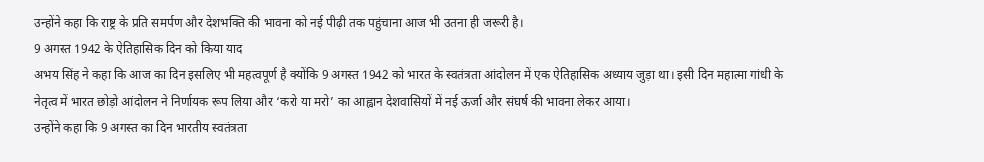उन्होंने कहा कि राष्ट्र के प्रति समर्पण और देशभक्ति की भावना को नई पीढ़ी तक पहुंचाना आज भी उतना ही जरूरी है।
9 अगस्त 1942 के ऐतिहासिक दिन को किया याद
अभय सिंह ने कहा कि आज का दिन इसलिए भी महत्वपूर्ण है क्योंकि 9 अगस्त 1942 को भारत के स्वतंत्रता आंदोलन में एक ऐतिहासिक अध्याय जुड़ा था। इसी दिन महात्मा गांधी के नेतृत्व में भारत छोड़ो आंदोलन ने निर्णायक रूप लिया और ‘करो या मरो’ का आह्वान देशवासियों में नई ऊर्जा और संघर्ष की भावना लेकर आया।
उन्होंने कहा कि 9 अगस्त का दिन भारतीय स्वतंत्रता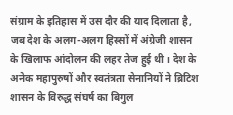संग्राम के इतिहास में उस दौर की याद दिलाता है, जब देश के अलग-अलग हिस्सों में अंग्रेजी शासन के खिलाफ आंदोलन की लहर तेज हुई थी। देश के अनेक महापुरुषों और स्वतंत्रता सेनानियों ने ब्रिटिश शासन के विरुद्ध संघर्ष का बिगुल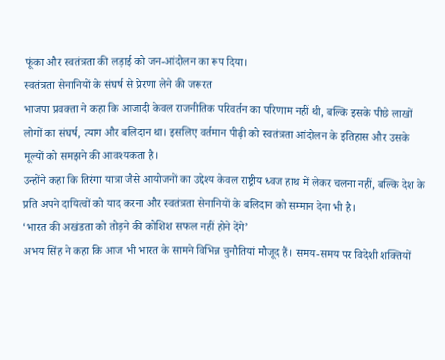फूंका और स्वतंत्रता की लड़ाई को जन-आंदोलन का रूप दिया।
स्वतंत्रता सेनानियों के संघर्ष से प्रेरणा लेने की जरूरत
भाजपा प्रवक्ता ने कहा कि आजादी केवल राजनीतिक परिवर्तन का परिणाम नहीं थी, बल्कि इसके पीछे लाखों लोगों का संघर्ष, त्याग और बलिदान था। इसलिए वर्तमान पीढ़ी को स्वतंत्रता आंदोलन के इतिहास और उसके मूल्यों को समझने की आवश्यकता है।
उन्होंने कहा कि तिरंगा यात्रा जैसे आयोजनों का उद्देश्य केवल राष्ट्रीय ध्वज हाथ में लेकर चलना नहीं, बल्कि देश के प्रति अपने दायित्वों को याद करना और स्वतंत्रता सेनानियों के बलिदान को सम्मान देना भी है।
‘भारत की अखंडता को तोड़ने की कोशिश सफल नहीं होने देंगे’
अभय सिंह ने कहा कि आज भी भारत के सामने विभिन्न चुनौतियां मौजूद हैं। समय-समय पर विदेशी शक्तियों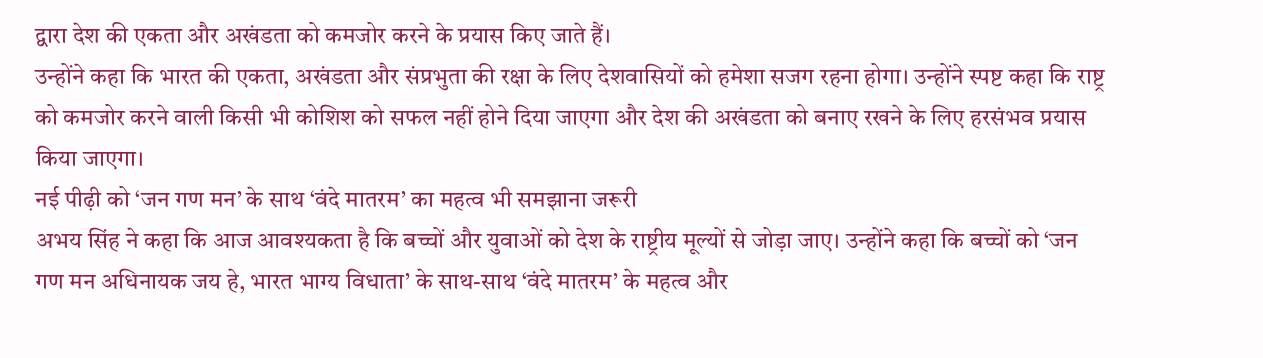द्वारा देश की एकता और अखंडता को कमजोर करने के प्रयास किए जाते हैं।
उन्होंने कहा कि भारत की एकता, अखंडता और संप्रभुता की रक्षा के लिए देशवासियों को हमेशा सजग रहना होगा। उन्होंने स्पष्ट कहा कि राष्ट्र को कमजोर करने वाली किसी भी कोशिश को सफल नहीं होने दिया जाएगा और देश की अखंडता को बनाए रखने के लिए हरसंभव प्रयास किया जाएगा।
नई पीढ़ी को ‘जन गण मन’ के साथ ‘वंदे मातरम’ का महत्व भी समझाना जरूरी
अभय सिंह ने कहा कि आज आवश्यकता है कि बच्चों और युवाओं को देश के राष्ट्रीय मूल्यों से जोड़ा जाए। उन्होंने कहा कि बच्चों को ‘जन गण मन अधिनायक जय हे, भारत भाग्य विधाता’ के साथ-साथ ‘वंदे मातरम’ के महत्व और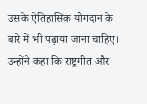उसके ऐतिहासिक योगदान के बारे में भी पढ़ाया जाना चाहिए।
उन्होंने कहा कि राष्ट्रगीत और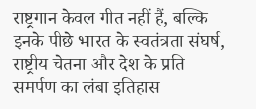राष्ट्रगान केवल गीत नहीं हैं, बल्कि इनके पीछे भारत के स्वतंत्रता संघर्ष, राष्ट्रीय चेतना और देश के प्रति समर्पण का लंबा इतिहास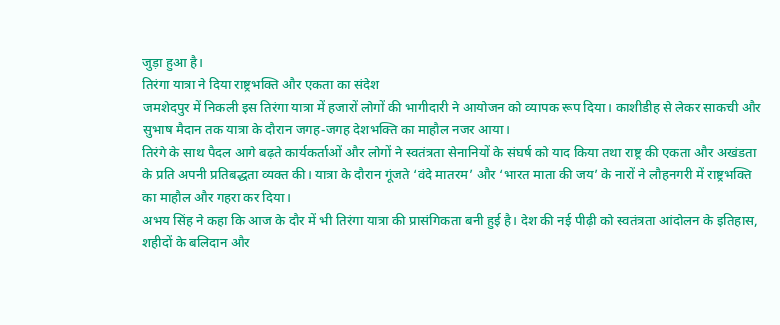जुड़ा हुआ है।
तिरंगा यात्रा ने दिया राष्ट्रभक्ति और एकता का संदेश
जमशेदपुर में निकली इस तिरंगा यात्रा में हजारों लोगों की भागीदारी ने आयोजन को व्यापक रूप दिया। काशीडीह से लेकर साकची और सुभाष मैदान तक यात्रा के दौरान जगह-जगह देशभक्ति का माहौल नजर आया।
तिरंगे के साथ पैदल आगे बढ़ते कार्यकर्ताओं और लोगों ने स्वतंत्रता सेनानियों के संघर्ष को याद किया तथा राष्ट्र की एकता और अखंडता के प्रति अपनी प्रतिबद्धता व्यक्त की। यात्रा के दौरान गूंजते ‘वंदे मातरम’ और ‘भारत माता की जय’ के नारों ने लौहनगरी में राष्ट्रभक्ति का माहौल और गहरा कर दिया।
अभय सिंह ने कहा कि आज के दौर में भी तिरंगा यात्रा की प्रासंगिकता बनी हुई है। देश की नई पीढ़ी को स्वतंत्रता आंदोलन के इतिहास, शहीदों के बलिदान और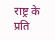राष्ट्र के प्रति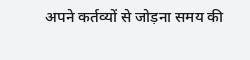अपने कर्तव्यों से जोड़ना समय की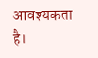आवश्यकता है।